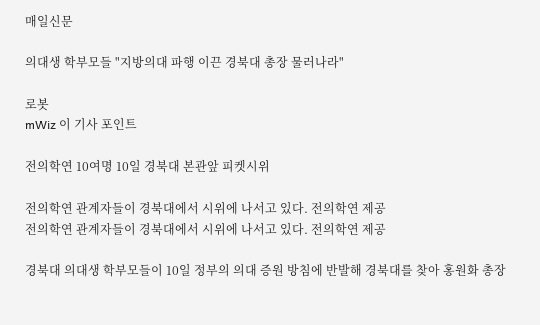매일신문

의대생 학부모들 "지방의대 파행 이끈 경북대 총장 물러나라"

로봇
mWiz 이 기사 포인트

전의학연 10여명 10일 경북대 본관앞 피켓시위

전의학연 관계자들이 경북대에서 시위에 나서고 있다. 전의학연 제공
전의학연 관계자들이 경북대에서 시위에 나서고 있다. 전의학연 제공

경북대 의대생 학부모들이 10일 정부의 의대 증원 방침에 반발해 경북대를 찾아 홍원화 총장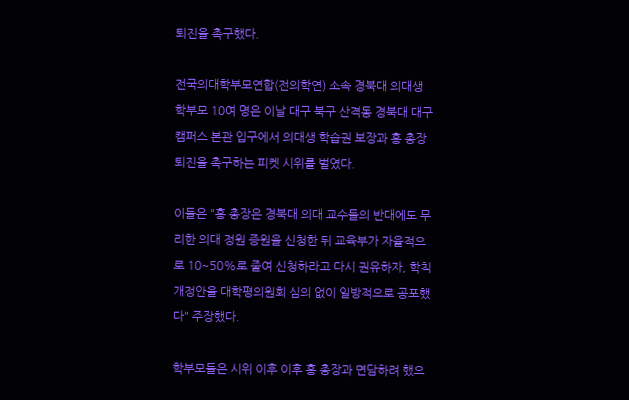퇴진을 촉구했다.

전국의대학부모연합(전의학연) 소속 경북대 의대생 학부모 10여 명은 이날 대구 북구 산격동 경북대 대구캠퍼스 본관 입구에서 의대생 학습권 보장과 홍 총장 퇴진을 촉구하는 피켓 시위를 벌였다.

이들은 "홍 총장은 경북대 의대 교수들의 반대에도 무리한 의대 정원 증원을 신청한 뒤 교육부가 자율적으로 10~50%로 줄여 신청하라고 다시 권유하자, 학칙 개정안을 대학평의원회 심의 없이 일방적으로 공포했다" 주장했다.

학부모들은 시위 이후 이후 홍 총장과 면담하려 했으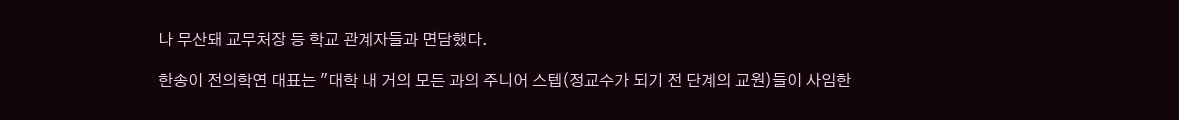나 무산돼 교무처장 등 학교 관계자들과 면담했다.

한송이 전의학연 대표는 "대학 내 거의 모든 과의 주니어 스텝(정교수가 되기 전 단계의 교원)들이 사임한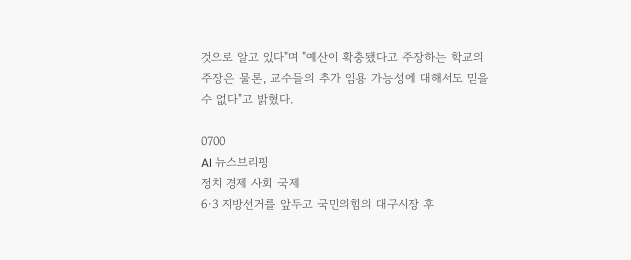것으로 알고 있다"며 "예산이 확충됐다고 주장하는 학교의 주장은 물론, 교수들의 추가 임용 가능성에 대해서도 믿을 수 없다"고 밝혔다.

0700
AI 뉴스브리핑
정치 경제 사회 국제
6·3 지방선거를 앞두고 국민의힘의 대구시장 후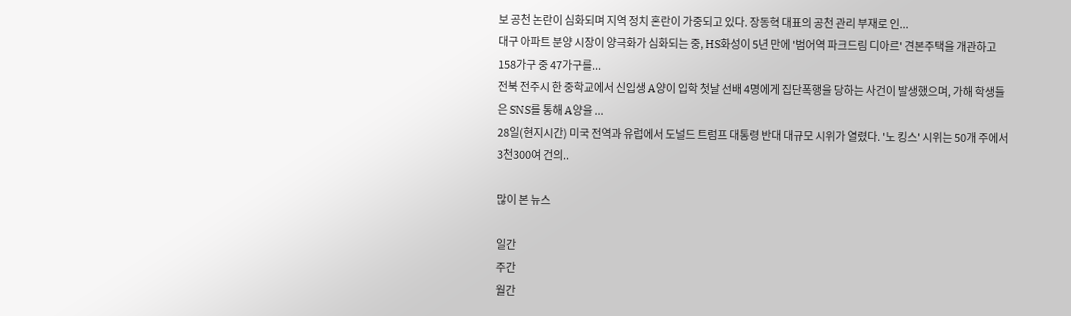보 공천 논란이 심화되며 지역 정치 혼란이 가중되고 있다. 장동혁 대표의 공천 관리 부재로 인...
대구 아파트 분양 시장이 양극화가 심화되는 중, HS화성이 5년 만에 '범어역 파크드림 디아르' 견본주택을 개관하고 158가구 중 47가구를...
전북 전주시 한 중학교에서 신입생 A양이 입학 첫날 선배 4명에게 집단폭행을 당하는 사건이 발생했으며, 가해 학생들은 SNS를 통해 A양을 ...
28일(현지시간) 미국 전역과 유럽에서 도널드 트럼프 대통령 반대 대규모 시위가 열렸다. '노 킹스' 시위는 50개 주에서 3천300여 건의..

많이 본 뉴스

일간
주간
월간